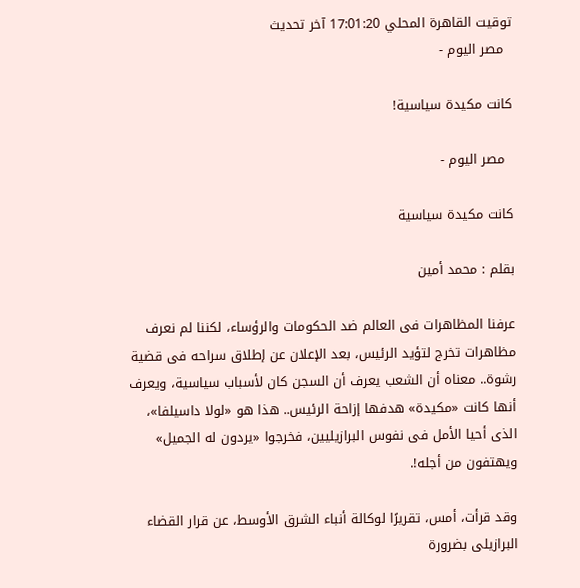توقيت القاهرة المحلي 17:01:20 آخر تحديث
  مصر اليوم -

كانت مكيدة سياسية!

  مصر اليوم -

كانت مكيدة سياسية

بقلم : محمد أمين

عرفنا المظاهرات فى العالم ضد الحكومات والرؤساء، لكننا لم نعرف مظاهرات تخرج لتؤيد الرئيس، بعد الإعلان عن إطلاق سراحه فى قضية رشوة.. معناه أن الشعب يعرف أن السجن كان لأسباب سياسية، ويعرف أنها كانت «مكيدة» هدفها إزاحة الرئيس.. هذا هو «لولا داسيلفا»، الذى أحيا الأمل فى نفوس البرازيليين، فخرجوا «يردون له الجميل» ويهتفون من أجله!.

وقد قرأت، أمس، تقريرًا لوكالة أنباء الشرق الأوسط، عن قرار القضاء البرازيلى بضرورة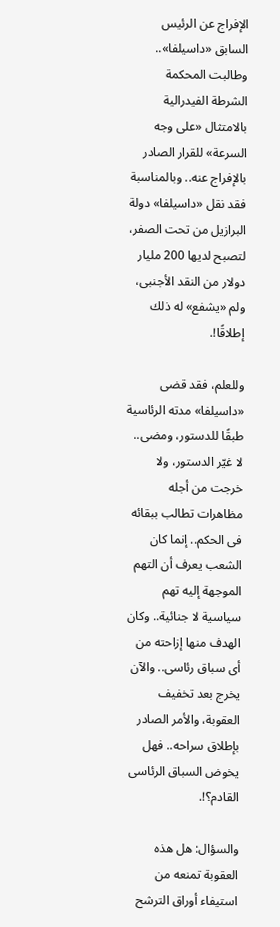الإفراج عن الرئيس السابق «داسيلفا».. وطالبت المحكمة الشرطة الفيدرالية بالامتثال «على وجه السرعة» للقرار الصادر بالإفراج عنه.. وبالمناسبة فقد نقل «داسيلفا» دولة البرازيل من تحت الصفر، لتصبح لديها 200 مليار دولار من النقد الأجنبى، ولم «يشفع» له ذلك إطلاقًا!.

وللعلم، فقد قضى «داسيلفا» مدته الرئاسية طبقًا للدستور، ومضى.. لا غيّر الدستور، ولا خرجت من أجله مظاهرات تطالب ببقائه فى الحكم.. إنما كان الشعب يعرف أن التهم الموجهة إليه تهم سياسية لا جنائية.. وكان الهدف منها إزاحته من أى سباق رئاسى.. والآن يخرج بعد تخفيف العقوبة، والأمر الصادر بإطلاق سراحه.. فهل يخوض السباق الرئاسى القادم؟!.

والسؤال: هل هذه العقوبة تمنعه من استيفاء أوراق الترشح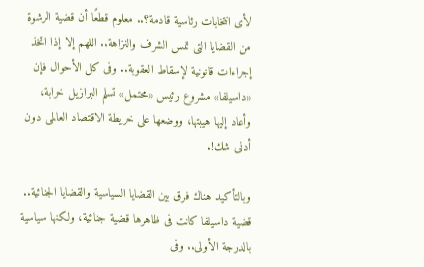لأى انتخابات رئاسية قادمة؟.. معلوم قطعًا أن قضية الرشوة من القضايا التى تمس الشرف والنزاهة.. اللهم إلا إذا اتخذ إجراءات قانونية لإسقاط العقوبة.. وفى كل الأحوال فإن «داسيلفا» مشروع رئيس «محتمل» تسلم البرازيل خرابة، وأعاد إليها هيبتها، ووضعها على خريطة الاقتصاد العالمى دون أدنى شك!.

وبالتأكيد هناك فرق بين القضايا السياسية والقضايا الجنائية.. قضية داسيلفا كانت فى ظاهرها قضية جنائية، ولكنها سياسية بالدرجة الأولى.. وفى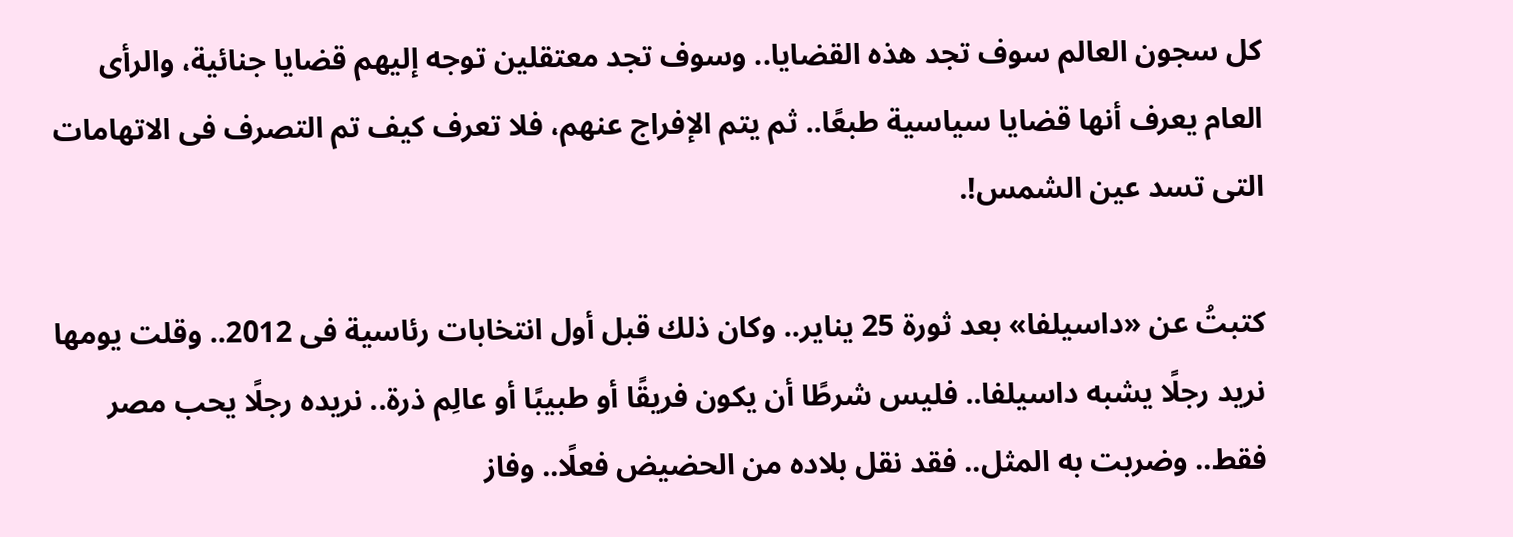كل سجون العالم سوف تجد هذه القضايا.. وسوف تجد معتقلين توجه إليهم قضايا جنائية، والرأى العام يعرف أنها قضايا سياسية طبعًا.. ثم يتم الإفراج عنهم، فلا تعرف كيف تم التصرف فى الاتهامات التى تسد عين الشمس!.

كتبتُ عن «داسيلفا» بعد ثورة 25 يناير.. وكان ذلك قبل أول انتخابات رئاسية فى 2012.. وقلت يومها نريد رجلًا يشبه داسيلفا.. فليس شرطًا أن يكون فريقًا أو طبيبًا أو عالِم ذرة.. نريده رجلًا يحب مصر فقط.. وضربت به المثل.. فقد نقل بلاده من الحضيض فعلًا.. وفاز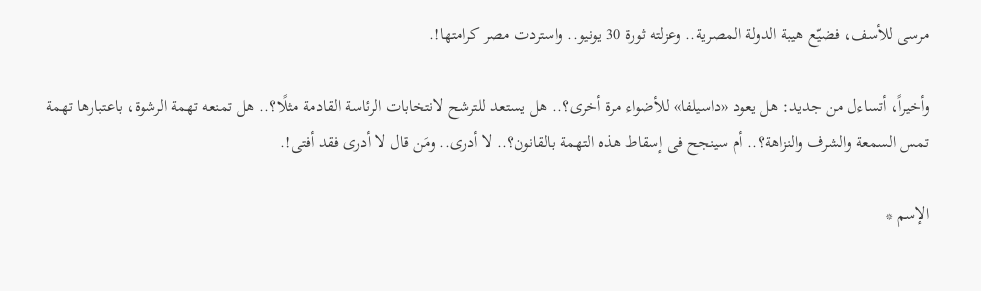مرسى للأسف، فضيّع هيبة الدولة المصرية.. وعزلته ثورة 30 يونيو.. واستردت مصر كرامتها!.

وأخيراً، أتساءل من جديد: هل يعود «داسيلفا» للأضواء مرة أخرى؟.. هل يستعد للترشح لانتخابات الرئاسة القادمة مثلًا؟.. هل تمنعه تهمة الرشوة، باعتبارها تهمة تمس السمعة والشرف والنزاهة؟.. أم سينجح فى إسقاط هذه التهمة بالقانون؟.. لا أدرى.. ومَن قال لا أدرى فقد أفتى!.

الإسم *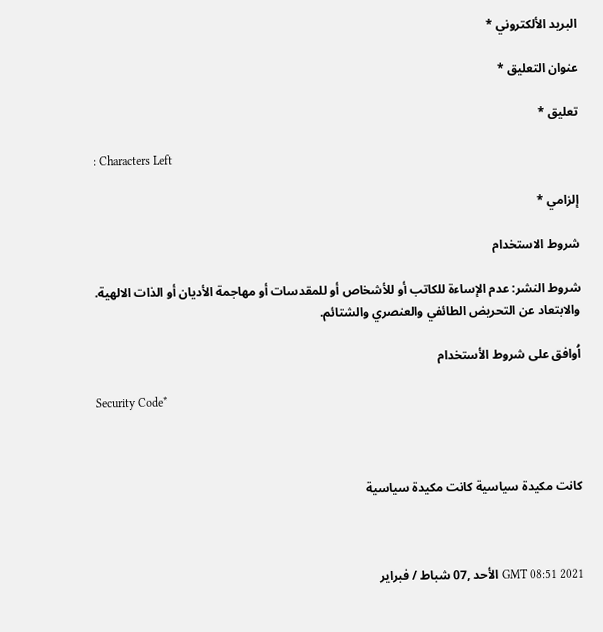البريد الألكتروني *

عنوان التعليق *

تعليق *

: Characters Left

إلزامي *

شروط الاستخدام

شروط النشر: عدم الإساءة للكاتب أو للأشخاص أو للمقدسات أو مهاجمة الأديان أو الذات الالهية. والابتعاد عن التحريض الطائفي والعنصري والشتائم.

اُوافق على شروط الأستخدام

Security Code*



كانت مكيدة سياسية كانت مكيدة سياسية



GMT 08:51 2021 الأحد ,07 شباط / فبراير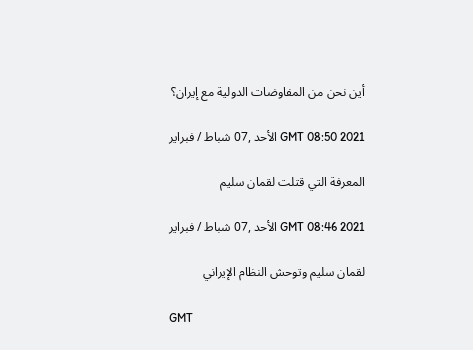أين نحن من المفاوضات الدولية مع إيران؟

GMT 08:50 2021 الأحد ,07 شباط / فبراير

المعرفة التي قتلت لقمان سليم

GMT 08:46 2021 الأحد ,07 شباط / فبراير

لقمان سليم وتوحش النظام الإيراني

GMT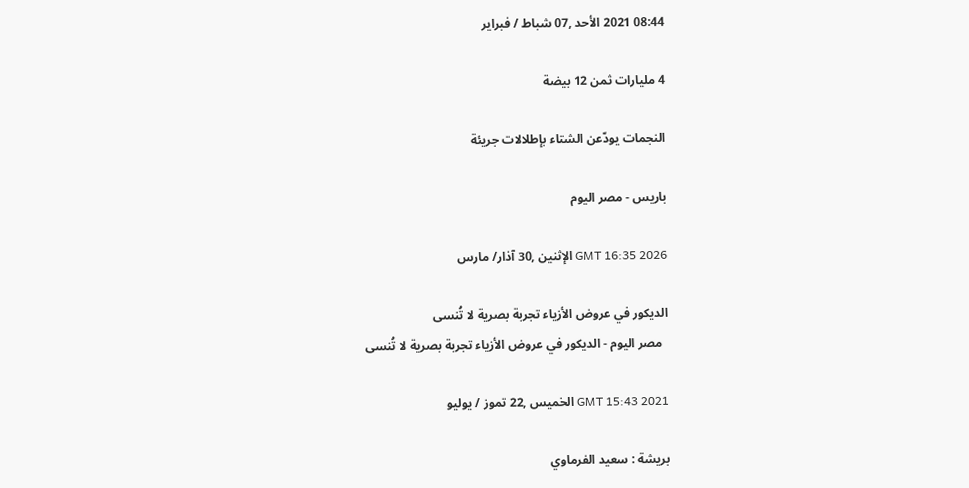08:44 2021 الأحد ,07 شباط / فبراير

4 مليارات ثمن 12 بيضة

النجمات يودّعن الشتاء بإطلالات جريئة

باريس - مصر اليوم

GMT 16:35 2026 الإثنين ,30 آذار/ مارس

الديكور في عروض الأزياء تجربة بصرية لا تُنسى
  مصر اليوم - الديكور في عروض الأزياء تجربة بصرية لا تُنسى

GMT 15:43 2021 الخميس ,22 تموز / يوليو

بريشة : سعيد الفرماوي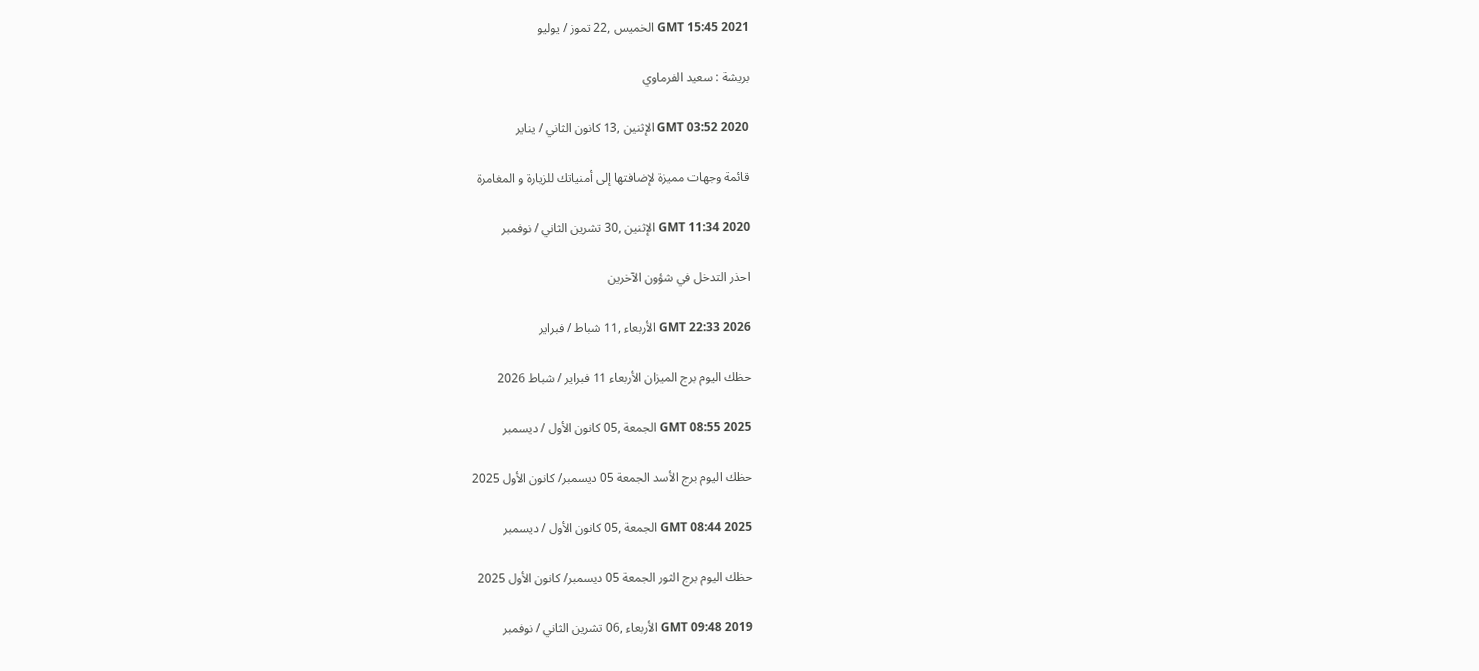GMT 15:45 2021 الخميس ,22 تموز / يوليو

بريشة : سعيد الفرماوي

GMT 03:52 2020 الإثنين ,13 كانون الثاني / يناير

قائمة وجهات مميزة لإضافتها إلى أمنياتك للزيارة و المغامرة

GMT 11:34 2020 الإثنين ,30 تشرين الثاني / نوفمبر

احذر التدخل في شؤون الآخرين

GMT 22:33 2026 الأربعاء ,11 شباط / فبراير

حظك اليوم برج الميزان الأربعاء 11 فبراير / شباط 2026

GMT 08:55 2025 الجمعة ,05 كانون الأول / ديسمبر

حظك اليوم برج الأسد الجمعة 05 ديسمبر/ كانون الأول 2025

GMT 08:44 2025 الجمعة ,05 كانون الأول / ديسمبر

حظك اليوم برج الثور الجمعة 05 ديسمبر/ كانون الأول 2025

GMT 09:48 2019 الأربعاء ,06 تشرين الثاني / نوفمبر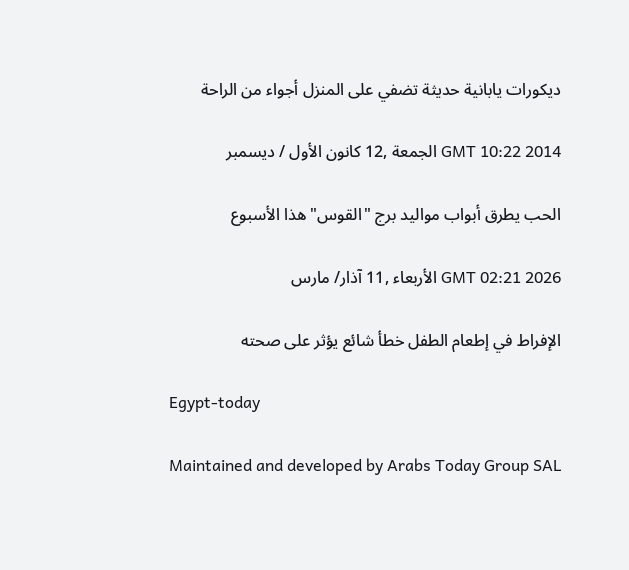ديكورات يابانية حديثة تضفي على المنزل أجواء من الراحة

GMT 10:22 2014 الجمعة ,12 كانون الأول / ديسمبر

الحب يطرق أبواب مواليد برج "القوس" هذا الأسبوع

GMT 02:21 2026 الأربعاء ,11 آذار/ مارس

الإفراط في إطعام الطفل خطأ شائع يؤثر على صحته

Egypt-today

Maintained and developed by Arabs Today Group SAL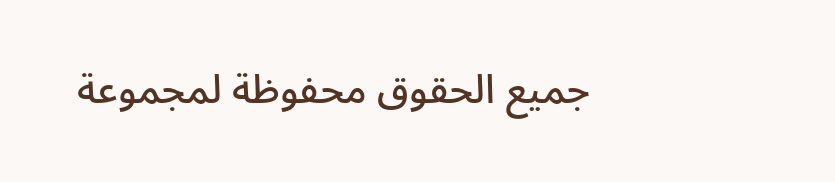جميع الحقوق محفوظة لمجموعة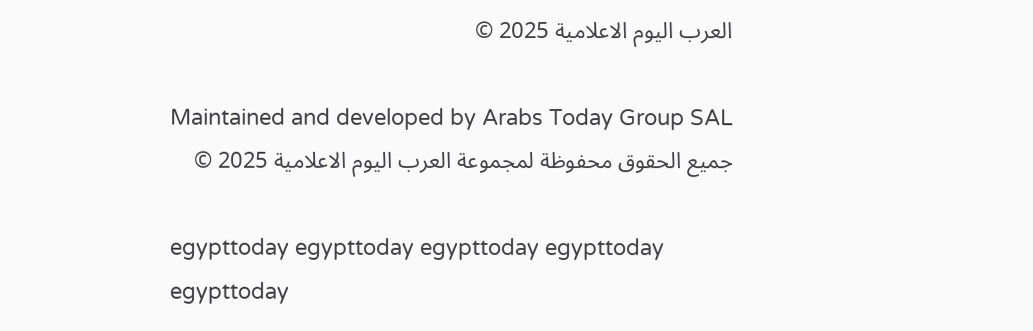العرب اليوم الاعلامية 2025 ©

Maintained and developed by Arabs Today Group SAL
جميع الحقوق محفوظة لمجموعة العرب اليوم الاعلامية 2025 ©

egypttoday egypttoday egypttoday egypttoday
egypttoday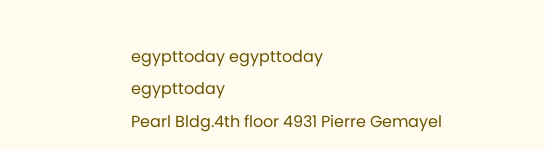egypttoday egypttoday
egypttoday
Pearl Bldg.4th floor 4931 Pierre Gemayel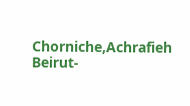Chorniche,Achrafieh Beirut-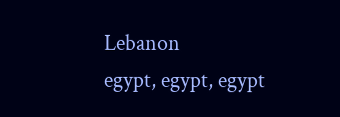Lebanon
egypt, egypt, egypt